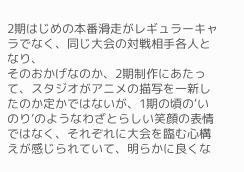2期はじめの本番滑走がレギュラーキャラでなく、同じ大会の対戦相手各人となり、
そのおかげなのか、2期制作にあたって、スタジオがアニメの描写を一新したのか定かではないが、1期の頃の‘いのり’のようなわざとらしい笑顔の表情ではなく、それぞれに大会を臨む心構えが感じられていて、明らかに良くな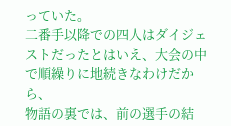っていた。
二番手以降での四人はダイジェストだったとはいえ、大会の中で順繰りに地続きなわけだから、
物語の裏では、前の選手の結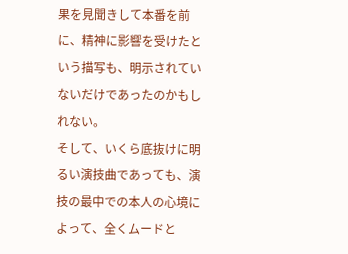果を見聞きして本番を前に、精神に影響を受けたという描写も、明示されていないだけであったのかもしれない。
そして、いくら底抜けに明るい演技曲であっても、演技の最中での本人の心境によって、全くムードと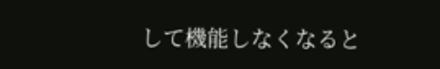して機能しなくなると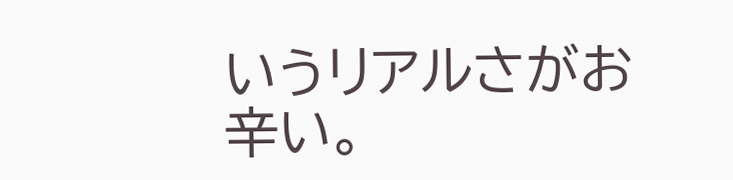いうリアルさがお辛い。